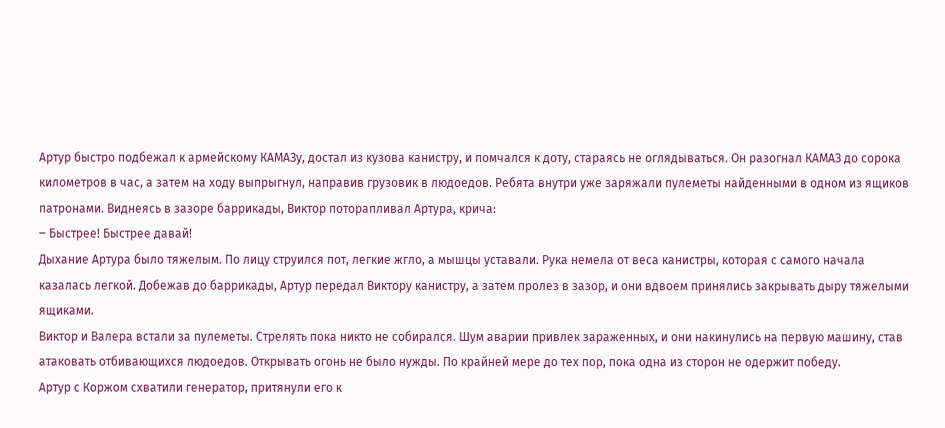Артур быстро подбежал к армейскому КАМАЗу, достал из кузова канистру, и помчался к доту, стараясь не оглядываться. Он разогнал КАМАЗ до сорока километров в час, а затем на ходу выпрыгнул, направив грузовик в людоедов. Ребята внутри уже заряжали пулеметы найденными в одном из ящиков патронами. Виднеясь в зазоре баррикады, Виктор поторапливал Артура, крича:
‒ Быстрее! Быстрее давай!
Дыхание Артура было тяжелым. По лицу струился пот, легкие жгло, а мышцы уставали. Рука немела от веса канистры, которая с самого начала казалась легкой. Добежав до баррикады, Артур передал Виктору канистру, а затем пролез в зазор, и они вдвоем принялись закрывать дыру тяжелыми ящиками.
Виктор и Валера встали за пулеметы. Стрелять пока никто не собирался. Шум аварии привлек зараженных, и они накинулись на первую машину, став атаковать отбивающихся людоедов. Открывать огонь не было нужды. По крайней мере до тех пор, пока одна из сторон не одержит победу.
Артур с Коржом схватили генератор, притянули его к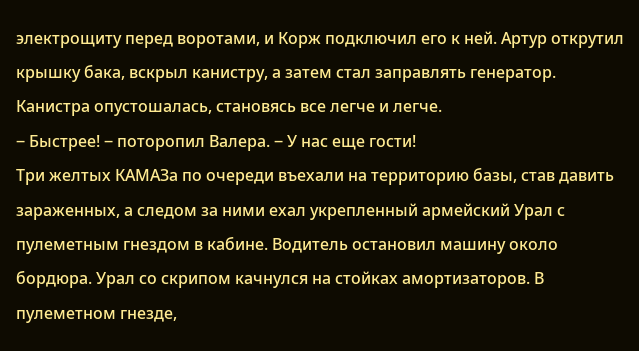электрощиту перед воротами, и Корж подключил его к ней. Артур открутил крышку бака, вскрыл канистру, а затем стал заправлять генератор.
Канистра опустошалась, становясь все легче и легче.
‒ Быстрее! ‒ поторопил Валера. ‒ У нас еще гости!
Три желтых КАМАЗа по очереди въехали на территорию базы, став давить зараженных, а следом за ними ехал укрепленный армейский Урал с пулеметным гнездом в кабине. Водитель остановил машину около бордюра. Урал со скрипом качнулся на стойках амортизаторов. В пулеметном гнезде,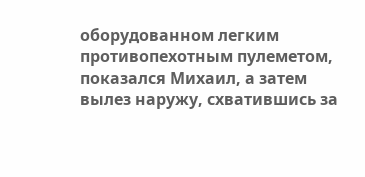оборудованном легким противопехотным пулеметом, показался Михаил, а затем вылез наружу, схватившись за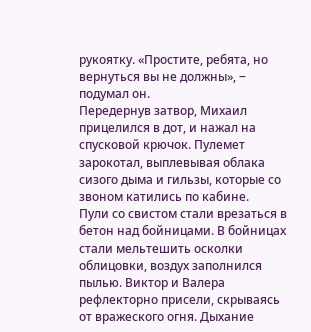рукоятку. «Простите, ребята, но вернуться вы не должны», ‒ подумал он.
Передернув затвор, Михаил прицелился в дот, и нажал на спусковой крючок. Пулемет зарокотал, выплевывая облака сизого дыма и гильзы, которые со звоном катились по кабине.
Пули со свистом стали врезаться в бетон над бойницами. В бойницах стали мельтешить осколки облицовки, воздух заполнился пылью. Виктор и Валера рефлекторно присели, скрываясь от вражеского огня. Дыхание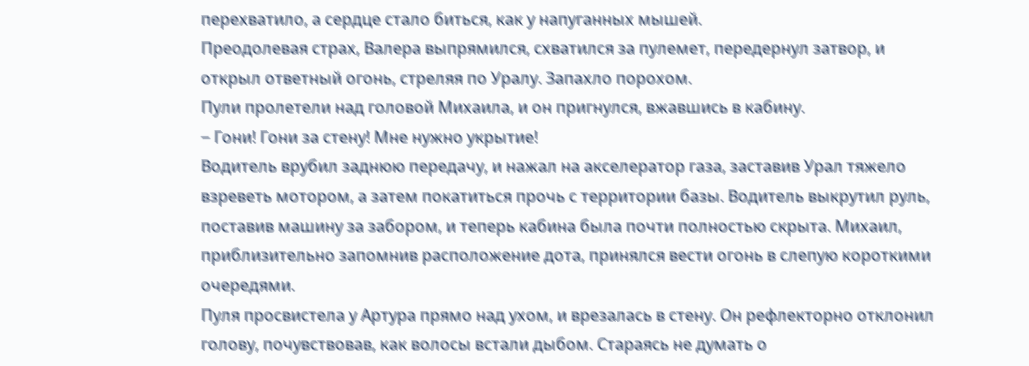перехватило, а сердце стало биться, как у напуганных мышей.
Преодолевая страх, Валера выпрямился, схватился за пулемет, передернул затвор, и открыл ответный огонь, стреляя по Уралу. Запахло порохом.
Пули пролетели над головой Михаила, и он пригнулся, вжавшись в кабину.
‒ Гони! Гони за стену! Мне нужно укрытие!
Водитель врубил заднюю передачу, и нажал на акселератор газа, заставив Урал тяжело взреветь мотором, а затем покатиться прочь с территории базы. Водитель выкрутил руль, поставив машину за забором, и теперь кабина была почти полностью скрыта. Михаил, приблизительно запомнив расположение дота, принялся вести огонь в слепую короткими очередями.
Пуля просвистела у Артура прямо над ухом, и врезалась в стену. Он рефлекторно отклонил голову, почувствовав, как волосы встали дыбом. Стараясь не думать о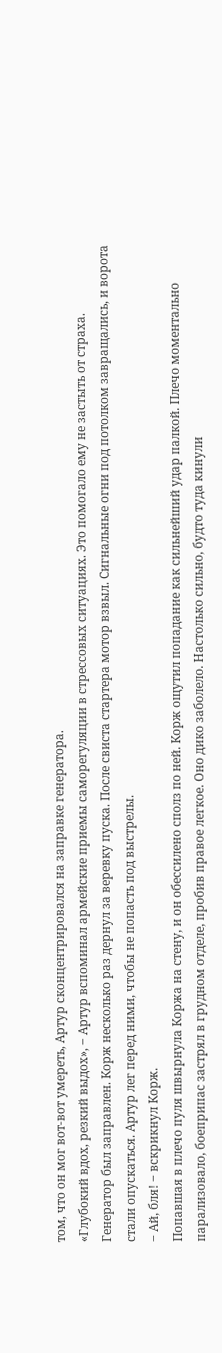том, что он мог вот-вот умереть, Артур сконцентрировался на заправке генератора.
«Глубокий вдох, резкий выдох», ‒ Артур вспоминал армейские приемы саморегуляции в стрессовых ситуациях. Это помогало ему не застыть от страха.
Генератор был заправлен. Корж несколько раз дернул за веревку пуска. После свиста стартера мотор взвыл. Сигнальные огни под потолком завращались, и ворота стали опускаться. Артур лег перед ними, чтобы не попасть под выстрелы.
‒ Ай, бля! ‒ вскрикнул Корж.
Попавшая в плечо пуля швырнула Коржа на стену, и он обессилено сполз по ней. Корж ощутил попадание как сильнейший удар палкой. Плечо моментально парализовало, боеприпас застрял в грудном отделе, пробив правое легкое. Оно дико заболело. Настолько сильно, будто туда кинули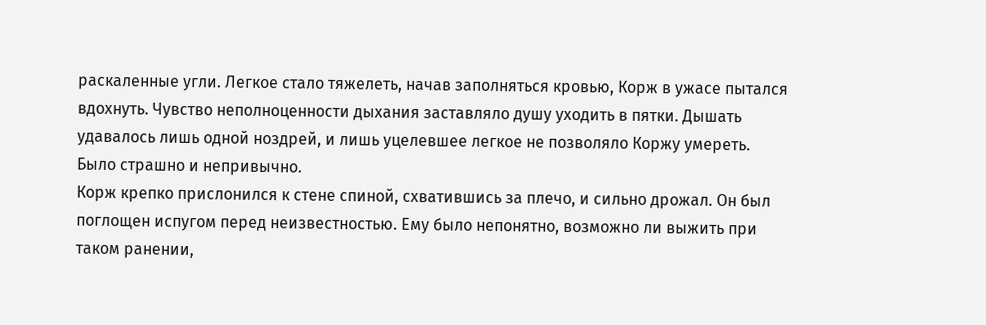раскаленные угли. Легкое стало тяжелеть, начав заполняться кровью, Корж в ужасе пытался вдохнуть. Чувство неполноценности дыхания заставляло душу уходить в пятки. Дышать удавалось лишь одной ноздрей, и лишь уцелевшее легкое не позволяло Коржу умереть.
Было страшно и непривычно.
Корж крепко прислонился к стене спиной, схватившись за плечо, и сильно дрожал. Он был поглощен испугом перед неизвестностью. Ему было непонятно, возможно ли выжить при таком ранении,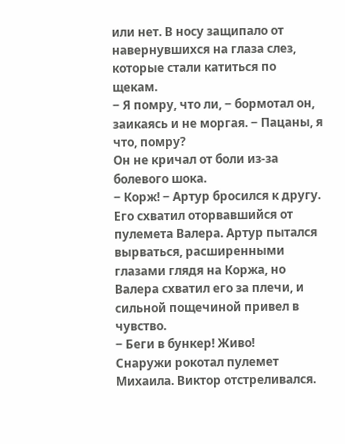или нет. В носу защипало от навернувшихся на глаза слез, которые стали катиться по щекам.
‒ Я помру, что ли, ‒ бормотал он, заикаясь и не моргая. ‒ Пацаны, я что, помру?
Он не кричал от боли из-за болевого шока.
‒ Корж! ‒ Артур бросился к другу.
Его схватил оторвавшийся от пулемета Валера. Артур пытался вырваться, расширенными глазами глядя на Коржа, но Валера схватил его за плечи, и сильной пощечиной привел в чувство.
‒ Беги в бункер! Живо!
Снаружи рокотал пулемет Михаила. Виктор отстреливался.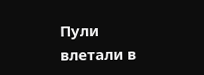Пули влетали в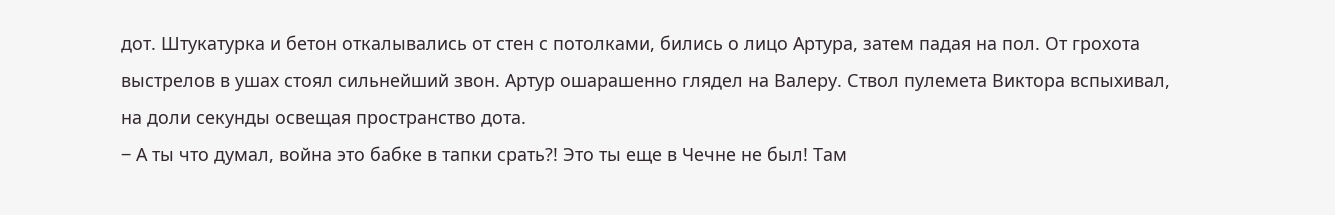дот. Штукатурка и бетон откалывались от стен с потолками, бились о лицо Артура, затем падая на пол. От грохота выстрелов в ушах стоял сильнейший звон. Артур ошарашенно глядел на Валеру. Ствол пулемета Виктора вспыхивал, на доли секунды освещая пространство дота.
‒ А ты что думал, война это бабке в тапки срать?! Это ты еще в Чечне не был! Там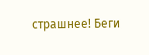страшнее! Беги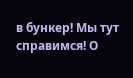в бункер! Мы тут справимся! О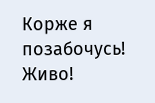Корже я позабочусь! Живо!